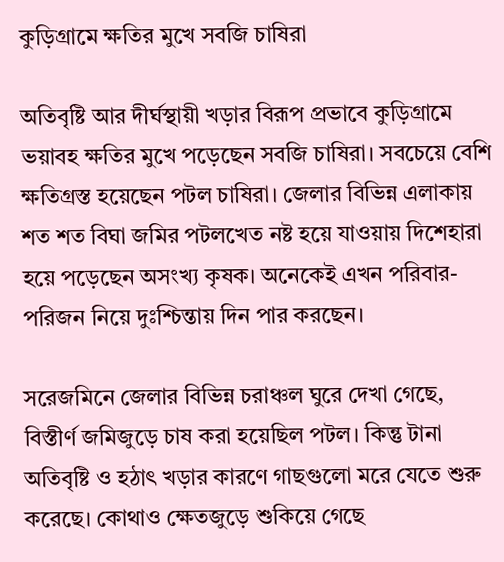কুড়িগ্রামে ক্ষতির মুখে সবজি চাষিরা

অতিবৃষ্টি আর দীর্ঘস্থায়ী খড়ার বিরূপ প্রভাবে কুড়িগ্রামে ভয়াবহ ক্ষতির মুখে পড়েছেন সবজি চাষিরা। সবচেয়ে বেশি ক্ষতিগ্রস্ত হয়েছেন পটল চাষিরা। জেলার বিভিন্ন এলাকায় শত শত বিঘা জমির পটলখেত নষ্ট হয়ে যাওয়ায় দিশেহারা হয়ে পড়েছেন অসংখ্য কৃষক। অনেকেই এখন পরিবার-পরিজন নিয়ে দুঃশ্চিন্তায় দিন পার করছেন।

সরেজমিনে জেলার বিভিন্ন চরাঞ্চল ঘুরে দেখা গেছে, বিস্তীর্ণ জমিজুড়ে চাষ করা হয়েছিল পটল। কিন্তু টানা অতিবৃষ্টি ও হঠাৎ খড়ার কারণে গাছগুলো মরে যেতে শুরু করেছে। কোথাও ক্ষেতজুড়ে শুকিয়ে গেছে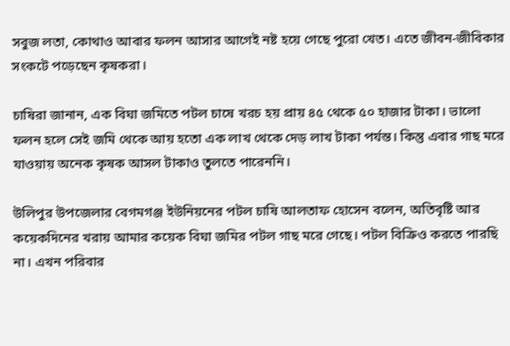সবুজ লতা, কোথাও আবার ফলন আসার আগেই নষ্ট হয়ে গেছে পুরো খেত। এতে জীবন-জীবিকার সংকটে পড়েছেন কৃষকরা।

চাষিরা জানান, এক বিঘা জমিতে পটল চাষে খরচ হয় প্রায় ৪৫ থেকে ৫০ হাজার টাকা। ভালো ফলন হলে সেই জমি থেকে আয় হতো এক লাখ থেকে দেড় লাখ টাকা পর্যন্ত। কিন্তু এবার গাছ মরে যাওয়ায় অনেক কৃষক আসল টাকাও তুলতে পারেননি।

উলিপুর উপজেলার বেগমগঞ্জ ইউনিয়নের পটল চাষি আলতাফ হোসেন বলেন, অতিবৃষ্টি আর কয়েকদিনের খরায় আমার কয়েক বিঘা জমির পটল গাছ মরে গেছে। পটল বিক্রিও করতে পারছি না। এখন পরিবার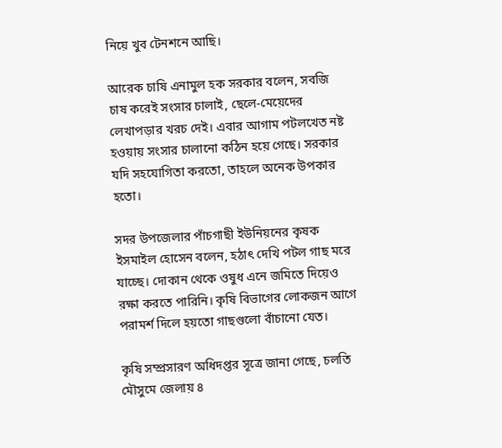নিয়ে খুব টেনশনে আছি।

আরেক চাষি এনামুল হক সরকার বলেন, সবজি চাষ করেই সংসার চালাই, ছেলে-মেয়েদের লেখাপড়ার খরচ দেই। এবার আগাম পটলখেত নষ্ট হওয়ায় সংসার চালানো কঠিন হয়ে গেছে। সরকার যদি সহযোগিতা করতো, তাহলে অনেক উপকার হতো।

সদর উপজেলার পাঁচগাছী ইউনিয়নের কৃষক ইসমাইল হোসেন বলেন, হঠাৎ দেখি পটল গাছ মরে যাচ্ছে। দোকান থেকে ওষুধ এনে জমিতে দিয়েও রক্ষা করতে পারিনি। কৃষি বিভাগের লোকজন আগে পরামর্শ দিলে হয়তো গাছগুলো বাঁচানো যেত।

কৃষি সম্প্রসারণ অধিদপ্তর সূত্রে জানা গেছে, চলতি মৌসুমে জেলায় ৪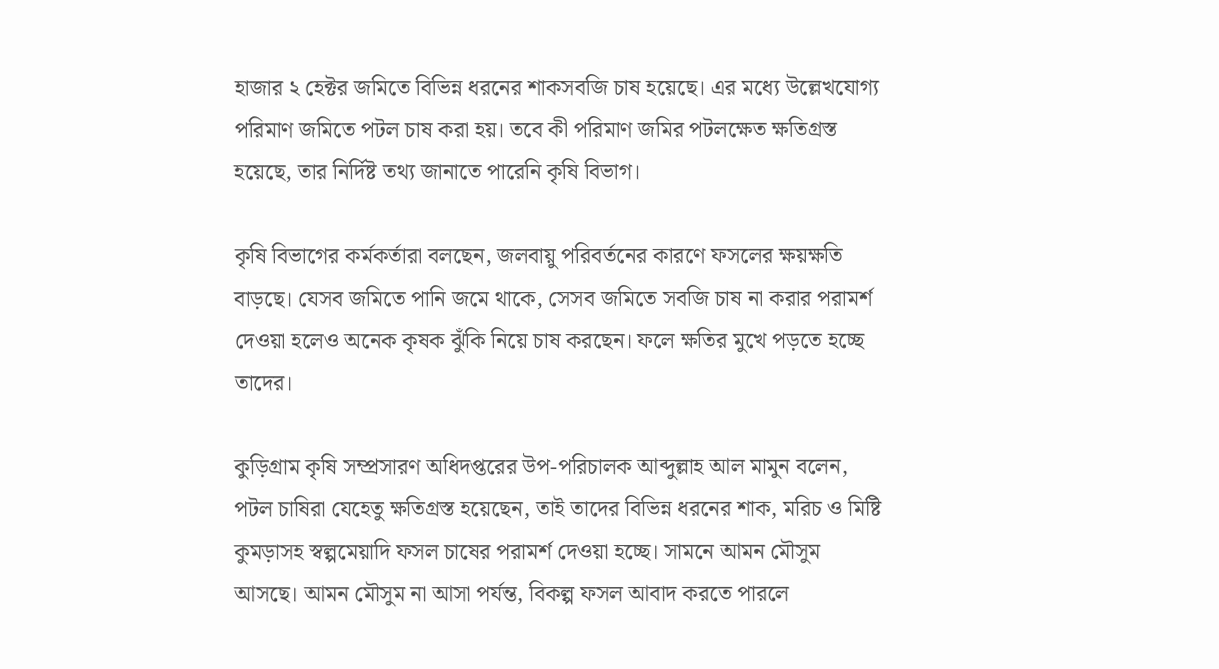হাজার ২ হেক্টর জমিতে বিভিন্ন ধরনের শাকসবজি চাষ হয়েছে। এর মধ্যে উল্লেখযোগ্য পরিমাণ জমিতে পটল চাষ করা হয়। তবে কী পরিমাণ জমির পটলক্ষেত ক্ষতিগ্রস্ত হয়েছে, তার নির্দিষ্ট তথ্য জানাতে পারেনি কৃষি বিভাগ।

কৃষি বিভাগের কর্মকর্তারা বলছেন, জলবায়ু পরিবর্তনের কারণে ফসলের ক্ষয়ক্ষতি বাড়ছে। যেসব জমিতে পানি জমে থাকে, সেসব জমিতে সবজি চাষ না করার পরামর্শ দেওয়া হলেও অনেক কৃষক ঝুঁকি নিয়ে চাষ করছেন। ফলে ক্ষতির মুখে পড়তে হচ্ছে তাদের।

কুড়িগ্রাম কৃষি সম্প্রসারণ অধিদপ্তরের উপ-পরিচালক আব্দুল্লাহ আল মামুন বলেন, পটল চাষিরা যেহেতু ক্ষতিগ্রস্ত হয়েছেন, তাই তাদের বিভিন্ন ধরনের শাক, মরিচ ও মিষ্টি কুমড়াসহ স্বল্পমেয়াদি ফসল চাষের পরামর্শ দেওয়া হচ্ছে। সামনে আমন মৌসুম আসছে। আমন মৌসুম না আসা পর্যন্ত, বিকল্প ফসল আবাদ করতে পারলে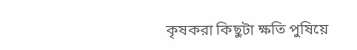কৃষকরা কিছুটা ক্ষতি পুষিয়ে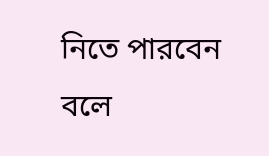নিতে পারবেন বলে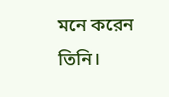মনে করেন তিনি।